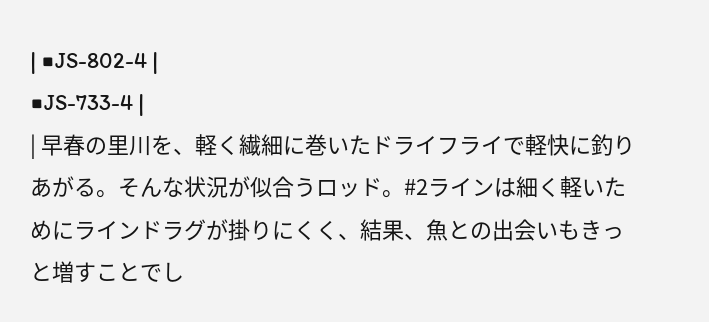| ■JS-802-4 |
■JS-733-4 |
| 早春の里川を、軽く繊細に巻いたドライフライで軽快に釣りあがる。そんな状況が似合うロッド。#2ラインは細く軽いためにラインドラグが掛りにくく、結果、魚との出会いもきっと増すことでし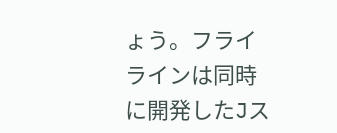ょう。フライラインは同時に開発したJス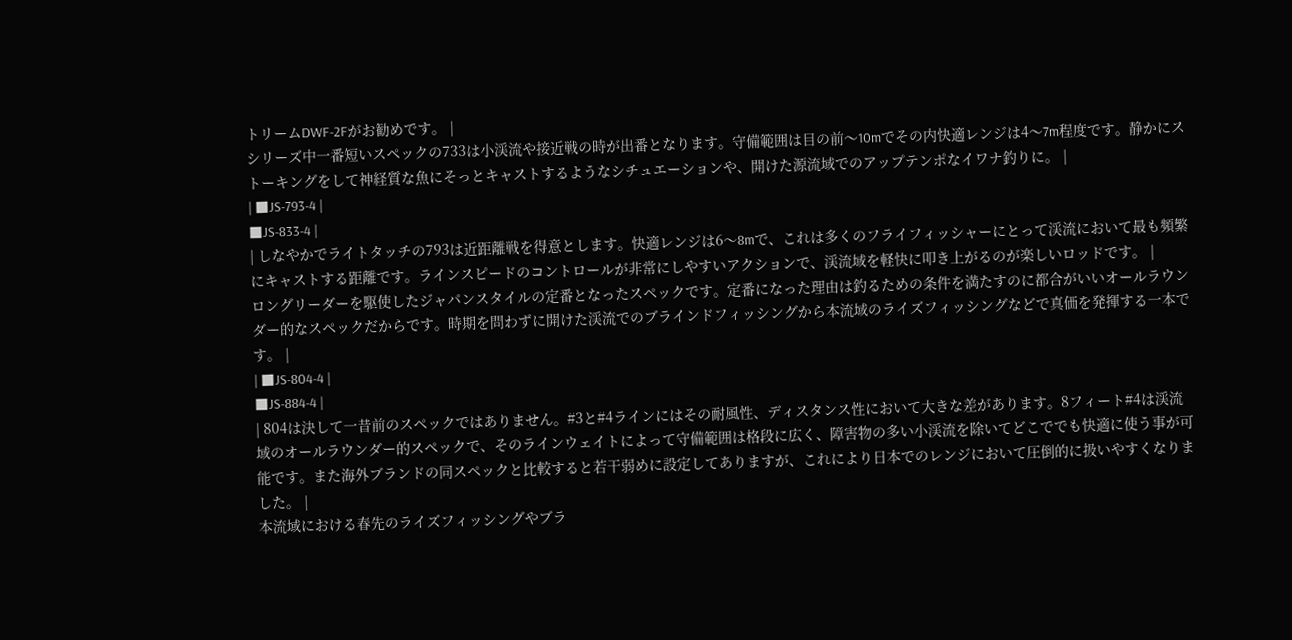トリームDWF-2Fがお勧めです。 |
シリーズ中一番短いスペックの733は小渓流や接近戦の時が出番となります。守備範囲は目の前〜10mでその内快適レンジは4〜7m程度です。静かにストーキングをして神経質な魚にそっとキャストするようなシチュエーションや、開けた源流域でのアップテンポなイワナ釣りに。 |
| ■JS-793-4 |
■JS-833-4 |
| しなやかでライトタッチの793は近距離戦を得意とします。快適レンジは6〜8mで、これは多くのフライフィッシャーにとって渓流において最も頻繁にキャストする距離です。ラインスピードのコントロールが非常にしやすいアクションで、渓流域を軽快に叩き上がるのが楽しいロッドです。 |
ロングリーダーを駆使したジャパンスタイルの定番となったスペックです。定番になった理由は釣るための条件を満たすのに都合がいいオールラウンダー的なスペックだからです。時期を問わずに開けた渓流でのブラインドフィッシングから本流域のライズフィッシングなどで真価を発揮する一本です。 |
| ■JS-804-4 |
■JS-884-4 |
| 804は決して一昔前のスペックではありません。#3と#4ラインにはその耐風性、ディスタンス性において大きな差があります。8フィート#4は渓流域のオールラウンダー的スペックで、そのラインウェイトによって守備範囲は格段に広く、障害物の多い小渓流を除いてどこででも快適に使う事が可能です。また海外ブランドの同スペックと比較すると若干弱めに設定してありますが、これにより日本でのレンジにおいて圧倒的に扱いやすくなりました。 |
本流域における春先のライズフィッシングやブラ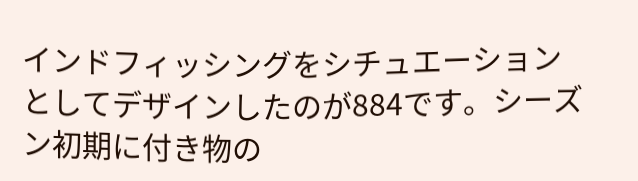インドフィッシングをシチュエーションとしてデザインしたのが884です。シーズン初期に付き物の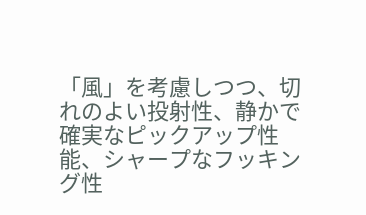「風」を考慮しつつ、切れのよい投射性、静かで確実なピックアップ性能、シャープなフッキング性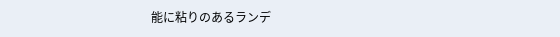能に粘りのあるランデ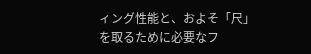ィング性能と、およそ「尺」を取るために必要なフ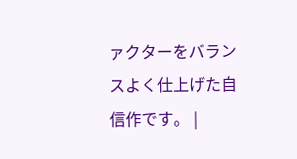ァクターをバランスよく仕上げた自信作です。 |